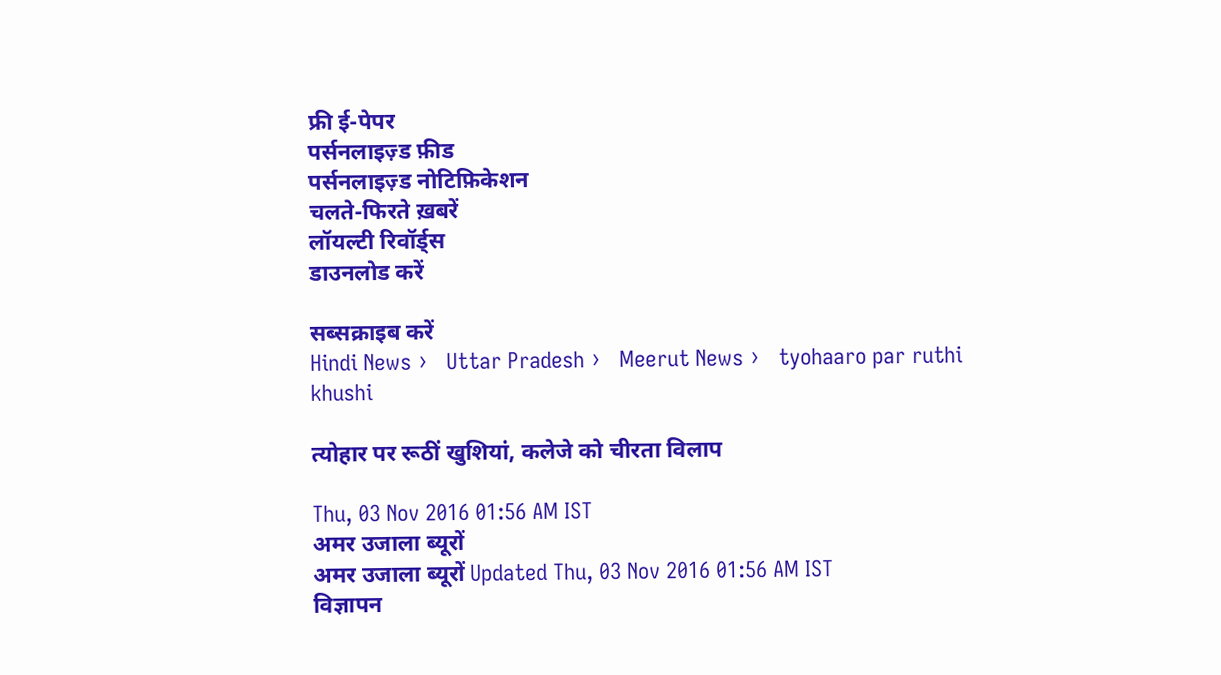फ्री ई-पेपर
पर्सनलाइज़्ड फ़ीड
पर्सनलाइज़्ड नोटिफ़िकेशन
चलते-फिरते ख़बरें
लॉयल्टी रिवॉर्ड्स
डाउनलोड करें

सब्सक्राइब करें
Hindi News ›   Uttar Pradesh ›   Meerut News ›   tyohaaro par ruthi khushi

त्योहार पर रूठीं खुशियां, कलेजे को चीरता विलाप

Thu, 03 Nov 2016 01:56 AM IST
अमर उजाला ब्यूरों
अमर उजाला ब्यूरों Updated Thu, 03 Nov 2016 01:56 AM IST
विज्ञापन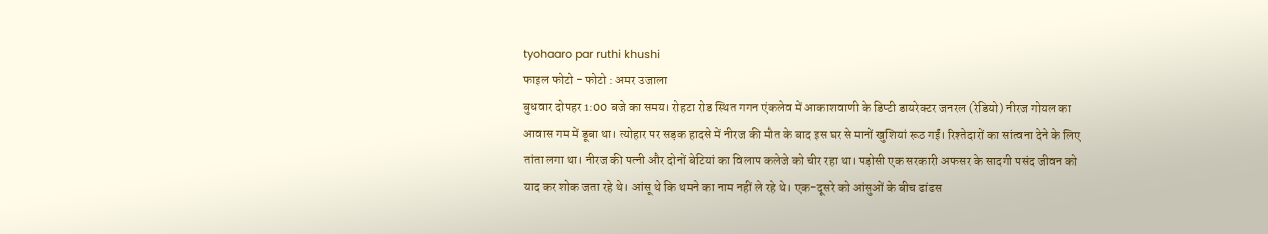tyohaaro par ruthi khushi
फाइल फोटो - फोटो : अमर उजाला
बुधवार दोपहर 1:00 बजे का समय। रोहटा रोड स्थित गगन एंकलेव में आकाशवाणी के डिप्टी डायरेक्टर जनरल (रेडियो) नीरज गोयल का आवास गम में डूबा था। त्योहार पर सड़क हादसे में नीरज की मौत के बाद इस घर से मानों खुशियां रूठ गईं। रिश्तेदारों का सांत्वना देने के लिए तांता लगा था। नीरज की पत्नी और दोनों बेटियां का विलाप कलेजे को चीर रहा था। पड़ोसी एक सरकारी अफसर के सादगी पसंद जीवन को याद कर शोक जता रहे थे। आंसू थे कि थमने का नाम नहीं ले रहे थे। एक-दूसरे को आंसुओं के बीच ढांढस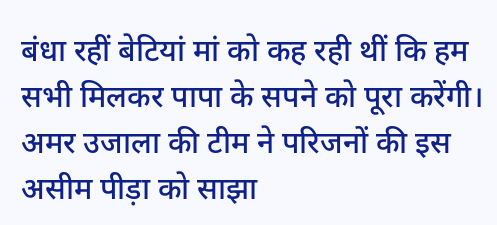बंधा रहीं बेटियां मां को कह रही थीं कि हम सभी मिलकर पापा के सपने को पूरा करेंगी। अमर उजाला की टीम ने परिजनों की इस असीम पीड़ा को साझा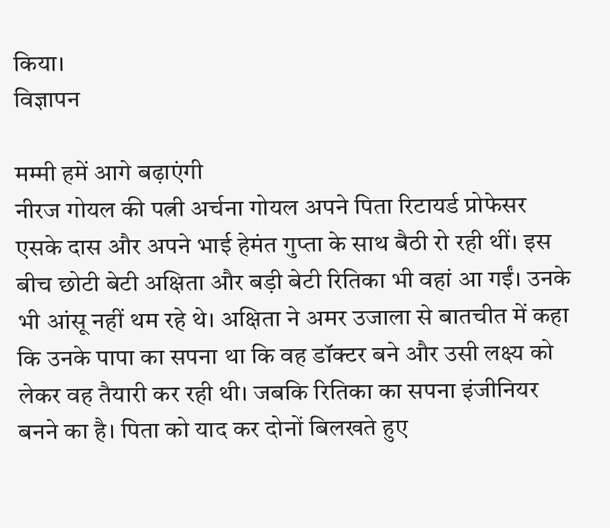किया।
विज्ञापन

मम्मी हमें आगे बढ़ाएंगी
नीरज गोयल की पत्नी अर्चना गोयल अपने पिता रिटायर्ड प्रोफेसर एसके दास और अपने भाई हेमंत गुप्ता के साथ बैठी रो रही थीं। इस बीच छोटी बेटी अक्षिता और बड़ी बेटी रितिका भी वहां आ गईं। उनके भी आंसू नहीं थम रहे थे। अक्षिता ने अमर उजाला से बातचीत में कहा कि उनके पापा का सपना था कि वह डॉक्टर बने और उसी लक्ष्य को लेकर वह तैयारी कर रही थी। जबकि रितिका का सपना इंजीनियर बनने का है। पिता को याद कर दोनों बिलखते हुए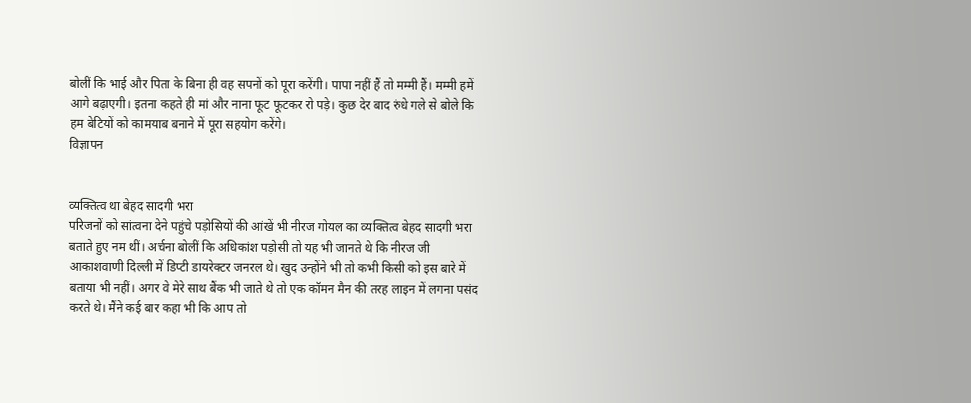बोलीं कि भाई और पिता के बिना ही वह सपनों को पूरा करेंगी। पापा नहीं हैं तो मम्मी हैं। मम्मी हमें आगे बढ़ाएगी। इतना कहते ही मां और नाना फूट फूटकर रो पड़े। कुछ देर बाद रुंधे गले से बोले कि हम बेटियों को कामयाब बनाने में पूरा सहयोग करेंगे।
विज्ञापन


व्यक्तित्व था बेहद सादगी भरा
परिजनों को सांत्वना देने पहुंचे पड़ोसियों की आंखें भी नीरज गोयल का व्यक्तित्व बेहद सादगी भरा बताते हुए नम थीं। अर्चना बोलीं कि अधिकांश पड़ोसी तो यह भी जानते थे कि नीरज जी आकाशवाणी दिल्ली में डिप्टी डायरेक्टर जनरल थे। खुद उन्होंने भी तो कभी किसी को इस बारे में बताया भी नहीं। अगर वे मेरे साथ बैंक भी जाते थे तो एक कॉमन मैन की तरह लाइन में लगना पसंद करते थे। मैंने कई बार कहा भी कि आप तो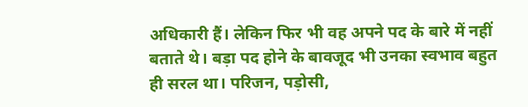अधिकारी हैं। लेकिन फिर भी वह अपने पद के बारे में नहीं बताते थे। बड़ा पद होने के बावजूद भी उनका स्वभाव बहुत ही सरल था। परिजन, पड़ोसी,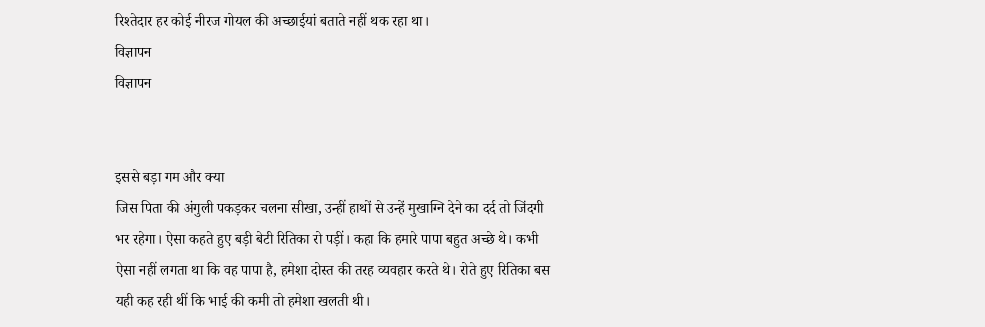रिश्तेदार हर कोई नीरज गोयल की अच्छाईयां बताते नहीं थक रहा था।
विज्ञापन
विज्ञापन


इससे बड़ा गम और क्या
जिस पिता की अंगुली पकड़कर चलना सीखा, उन्हीं हाथों से उन्हें मुखाग्नि देने का दर्द तो जिंदगी भर रहेगा। ऐसा कहते हुए बड़ी बेटी रितिका रो पड़ीं। कहा कि हमारे पापा बहुत अच्छे थे। कभी ऐसा नहीं लगता था कि वह पापा है, हमेशा दोस्त की तरह व्यवहार करते थे। रोते हुए रितिका बस यही कह रही थीं कि भाई की कमी तो हमेशा खलती थी।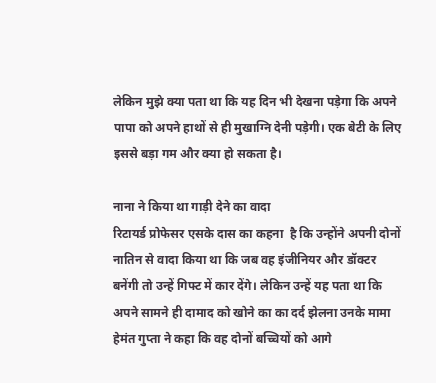लेकिन मुझे क्या पता था कि यह दिन भी देखना पड़ेगा कि अपने पापा को अपने हाथों से ही मुखाग्नि देनी पड़ेगी। एक बेटी के लिए इससे बड़ा गम और क्या हो सकता है।

नाना ने किया था गाड़ी देने का वादा
रिटायर्ड प्रोफेसर एसके दास का कहना  है कि उन्होंने अपनी दोनों नातिन से वादा किया था कि जब वह इंजीनियर और डॉक्टर बनेंगी तो उन्हें गिफ्ट में कार देंगे। लेकिन उन्हें यह पता था कि अपने सामने ही दामाद को खोने का का दर्द झेलना उनके मामा हेमंत गुप्ता ने कहा कि वह दोनों बच्चियों को आगे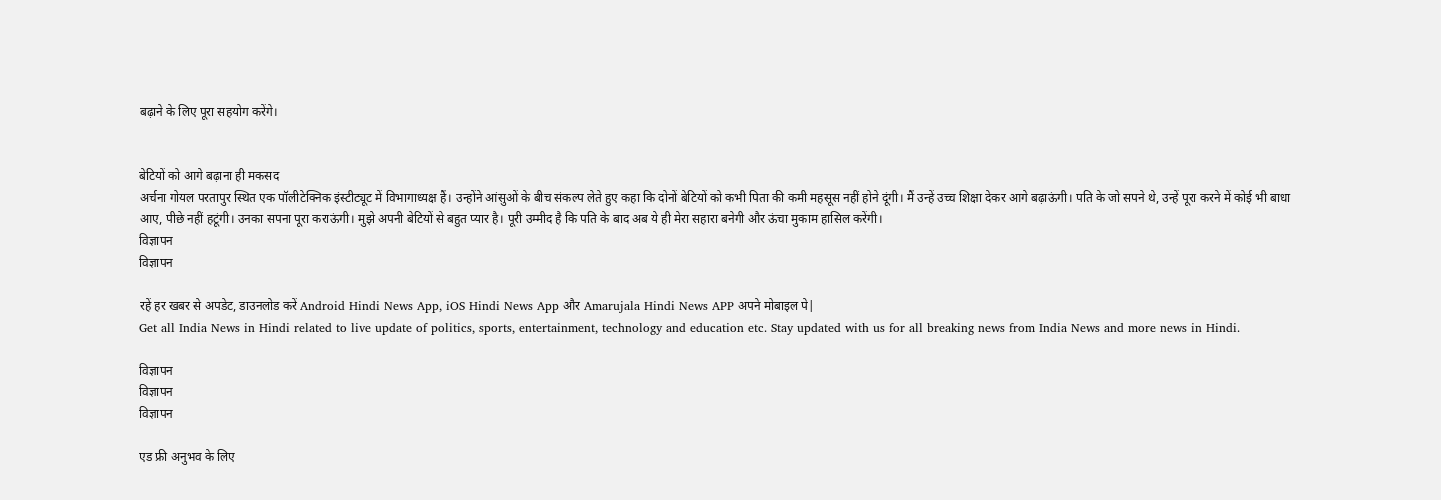बढ़ाने के लिए पूरा सहयोग करेंगे।


बेटियों को आगे बढ़ाना ही मकसद
अर्चना गोयल परतापुर स्थित एक पॉलीटेक्निक इंस्टीट्यूट में विभागाध्यक्ष हैं। उन्होंने आंसुओं के बीच संकल्प लेते हुए कहा कि दोनों बेटियों को कभी पिता की कमी महसूस नहीं होने दूंगी। मैं उन्हें उच्च शिक्षा देकर आगे बढ़ाऊंगी। पति के जो सपने थे, उन्हें पूरा करने में कोई भी बाधा आए, पीछे नहीं हटूंगी। उनका सपना पूरा कराऊंगी। मुझे अपनी बेटियों से बहुत प्यार है। पूरी उम्मीद है कि पति के बाद अब ये ही मेरा सहारा बनेगी और ऊंचा मुकाम हासिल करेंगी।
विज्ञापन
विज्ञापन

रहें हर खबर से अपडेट, डाउनलोड करें Android Hindi News App, iOS Hindi News App और Amarujala Hindi News APP अपने मोबाइल पे|
Get all India News in Hindi related to live update of politics, sports, entertainment, technology and education etc. Stay updated with us for all breaking news from India News and more news in Hindi.

विज्ञापन
विज्ञापन
विज्ञापन

एड फ्री अनुभव के लिए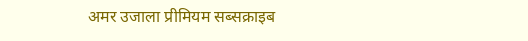अमर उजाला प्रीमियम सब्सक्राइब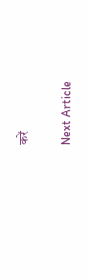करें

Next Article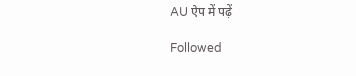AU ऐप में पढ़ें

Followed